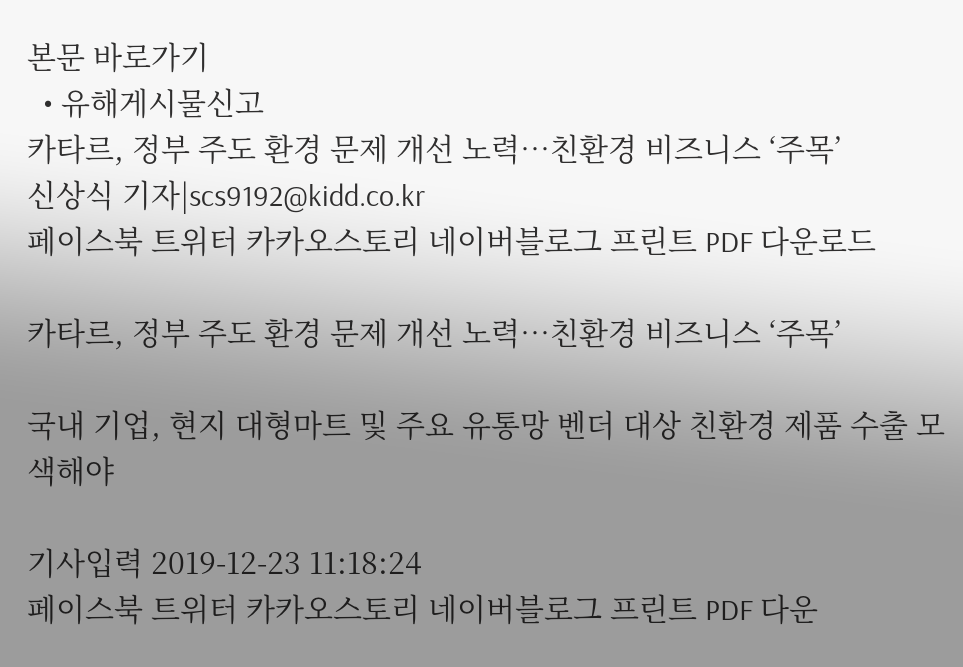본문 바로가기
  • 유해게시물신고
카타르, 정부 주도 환경 문제 개선 노력…친환경 비즈니스 ‘주목’
신상식 기자|scs9192@kidd.co.kr
페이스북 트위터 카카오스토리 네이버블로그 프린트 PDF 다운로드

카타르, 정부 주도 환경 문제 개선 노력…친환경 비즈니스 ‘주목’

국내 기업, 현지 대형마트 및 주요 유통망 벤더 대상 친환경 제품 수출 모색해야

기사입력 2019-12-23 11:18:24
페이스북 트위터 카카오스토리 네이버블로그 프린트 PDF 다운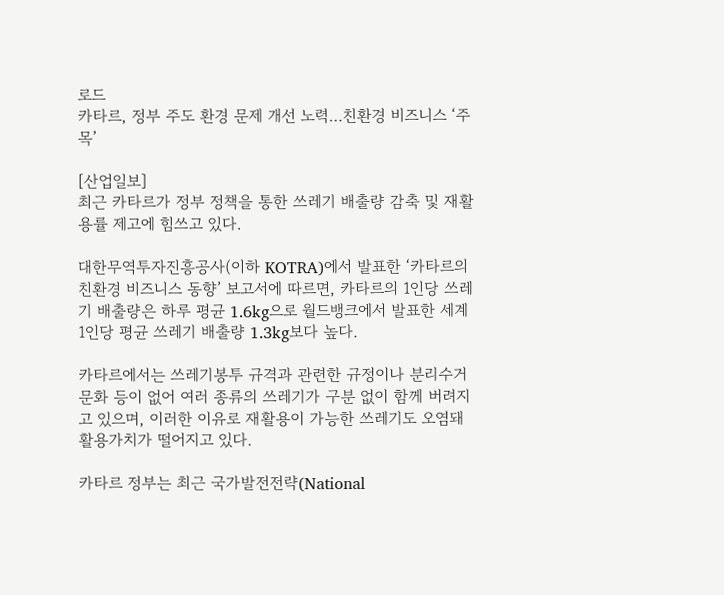로드
카타르, 정부 주도 환경 문제 개선 노력…친환경 비즈니스 ‘주목’

[산업일보]
최근 카타르가 정부 정책을 통한 쓰레기 배출량 감축 및 재활용률 제고에 힘쓰고 있다.

대한무역투자진흥공사(이하 KOTRA)에서 발표한 ‘카타르의 친환경 비즈니스 동향’ 보고서에 따르면, 카타르의 1인당 쓰레기 배출량은 하루 평균 1.6kg으로 월드뱅크에서 발표한 세계 1인당 평균 쓰레기 배출량 1.3kg보다 높다.

카타르에서는 쓰레기봉투 규격과 관련한 규정이나 분리수거 문화 등이 없어 여러 종류의 쓰레기가 구분 없이 함께 버려지고 있으며, 이러한 이유로 재활용이 가능한 쓰레기도 오염돼 활용가치가 떨어지고 있다.

카타르 정부는 최근 국가발전전략(National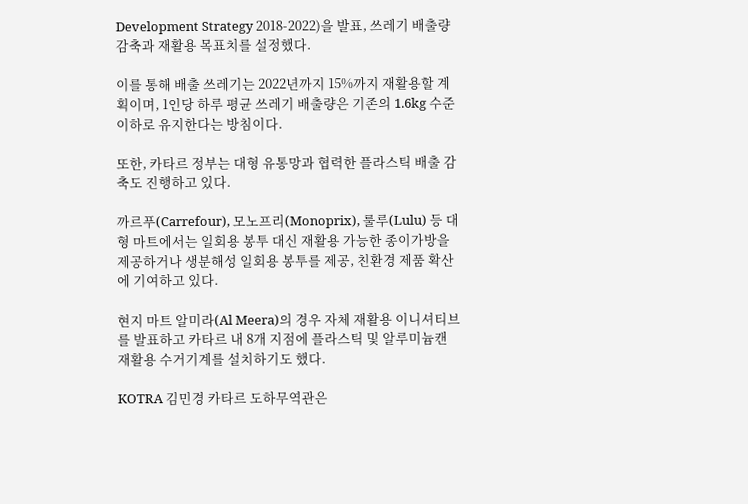Development Strategy 2018-2022)을 발표, 쓰레기 배출량 감축과 재활용 목표치를 설정했다.

이를 통해 배출 쓰레기는 2022년까지 15%까지 재활용할 계획이며, 1인당 하루 평균 쓰레기 배출량은 기존의 1.6kg 수준 이하로 유지한다는 방침이다.

또한, 카타르 정부는 대형 유통망과 협력한 플라스틱 배출 감축도 진행하고 있다.

까르푸(Carrefour), 모노프리(Monoprix), 룰루(Lulu) 등 대형 마트에서는 일회용 봉투 대신 재활용 가능한 종이가방을 제공하거나 생분해성 일회용 봉투를 제공, 친환경 제품 확산에 기여하고 있다.

현지 마트 알미라(Al Meera)의 경우 자체 재활용 이니셔티브를 발표하고 카타르 내 8개 지점에 플라스틱 및 알루미늄캔 재활용 수거기계를 설치하기도 했다.

KOTRA 김민경 카타르 도하무역관은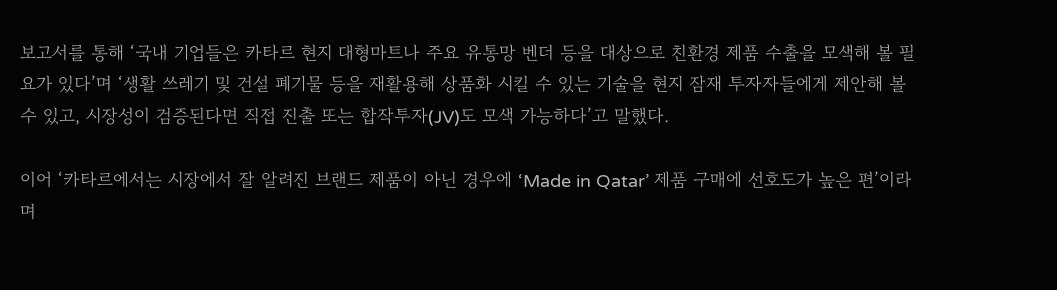보고서를 통해 ‘국내 기업들은 카타르 현지 대형마트나 주요 유통망 벤더 등을 대상으로 친환경 제품 수출을 모색해 볼 필요가 있다’며 ‘생활 쓰레기 및 건설 폐기물 등을 재활용해 상품화 시킬 수 있는 기술을 현지 잠재 투자자들에게 제안해 볼 수 있고, 시장성이 검증된다면 직접 진출 또는 합작투자(JV)도 모색 가능하다’고 말했다.

이어 ‘카타르에서는 시장에서 잘 알려진 브랜드 제품이 아닌 경우에 ‘Made in Qatar’ 제품 구매에 선호도가 높은 편’이라며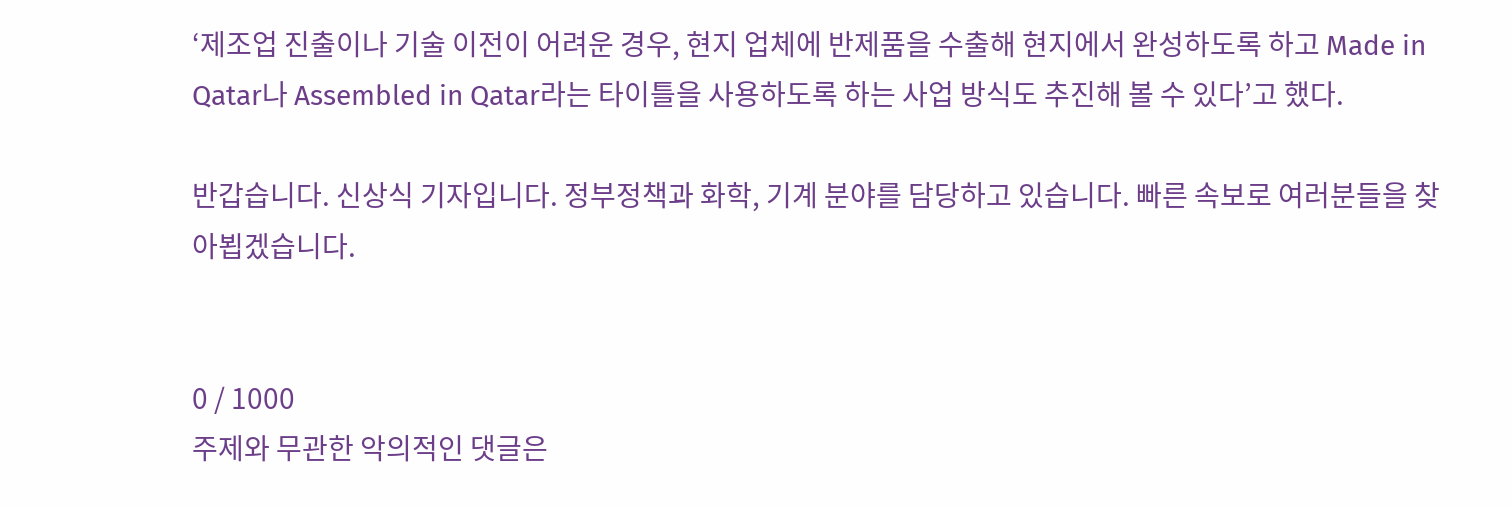‘제조업 진출이나 기술 이전이 어려운 경우, 현지 업체에 반제품을 수출해 현지에서 완성하도록 하고 Made in Qatar나 Assembled in Qatar라는 타이틀을 사용하도록 하는 사업 방식도 추진해 볼 수 있다’고 했다.

반갑습니다. 신상식 기자입니다. 정부정책과 화학, 기계 분야를 담당하고 있습니다. 빠른 속보로 여러분들을 찾아뵙겠습니다.


0 / 1000
주제와 무관한 악의적인 댓글은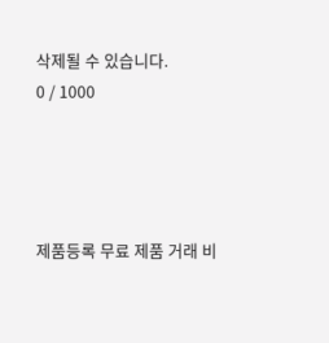삭제될 수 있습니다.
0 / 1000




제품등록 무료 제품 거래 비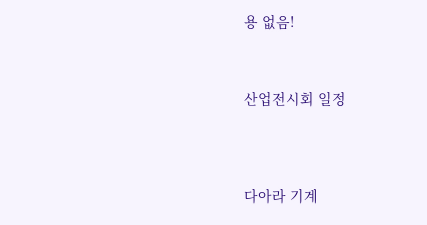용 없음!



산업전시회 일정




다아라 기계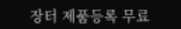장터 제품등록 무료